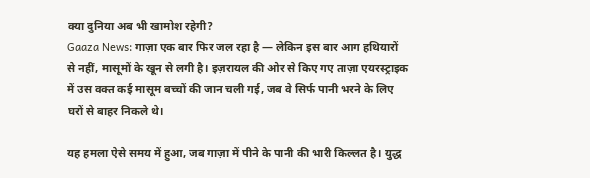क्या दुनिया अब भी खामोश रहेगी?
Gaaza News: गाज़ा एक बार फिर जल रहा है — लेकिन इस बार आग हथियारों से नहीं, मासूमों के खून से लगी है। इज़रायल की ओर से किए गए ताज़ा एयरस्ट्राइक में उस वक्त कई मासूम बच्चों की जान चली गई, जब वे सिर्फ पानी भरने के लिए घरों से बाहर निकले थे।

यह हमला ऐसे समय में हुआ, जब गाज़ा में पीने के पानी की भारी किल्लत है। युद्ध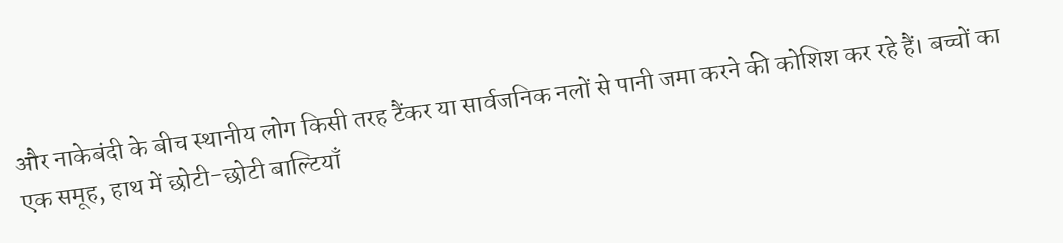और नाकेबंदी के बीच स्थानीय लोग किसी तरह टैंकर या सार्वजनिक नलों से पानी जमा करने की कोशिश कर रहे हैं। बच्चों का एक समूह, हाथ में छोटी-छोटी बाल्टियाँ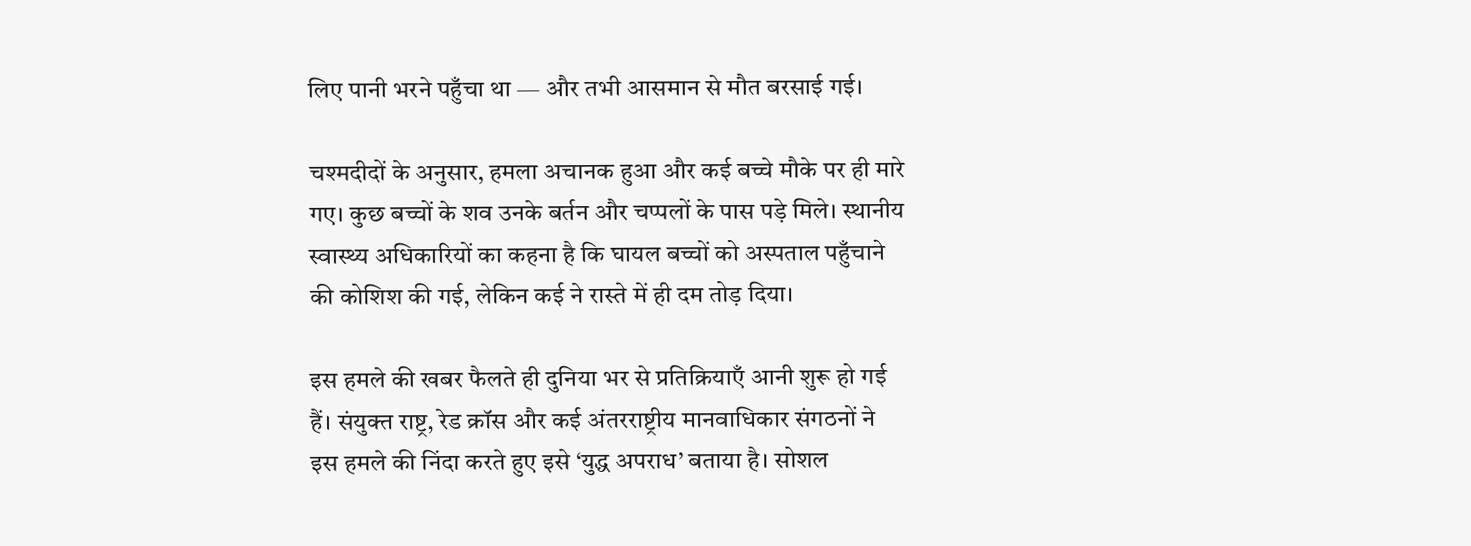लिए पानी भरने पहुँचा था — और तभी आसमान से मौत बरसाई गई।

चश्मदीदों के अनुसार, हमला अचानक हुआ और कई बच्चे मौके पर ही मारे गए। कुछ बच्चों के शव उनके बर्तन और चप्पलों के पास पड़े मिले। स्थानीय स्वास्थ्य अधिकारियों का कहना है कि घायल बच्चों को अस्पताल पहुँचाने की कोशिश की गई, लेकिन कई ने रास्ते में ही दम तोड़ दिया।

इस हमले की खबर फैलते ही दुनिया भर से प्रतिक्रियाएँ आनी शुरू हो गई हैं। संयुक्त राष्ट्र, रेड क्रॉस और कई अंतरराष्ट्रीय मानवाधिकार संगठनों ने इस हमले की निंदा करते हुए इसे ‘युद्ध अपराध’ बताया है। सोशल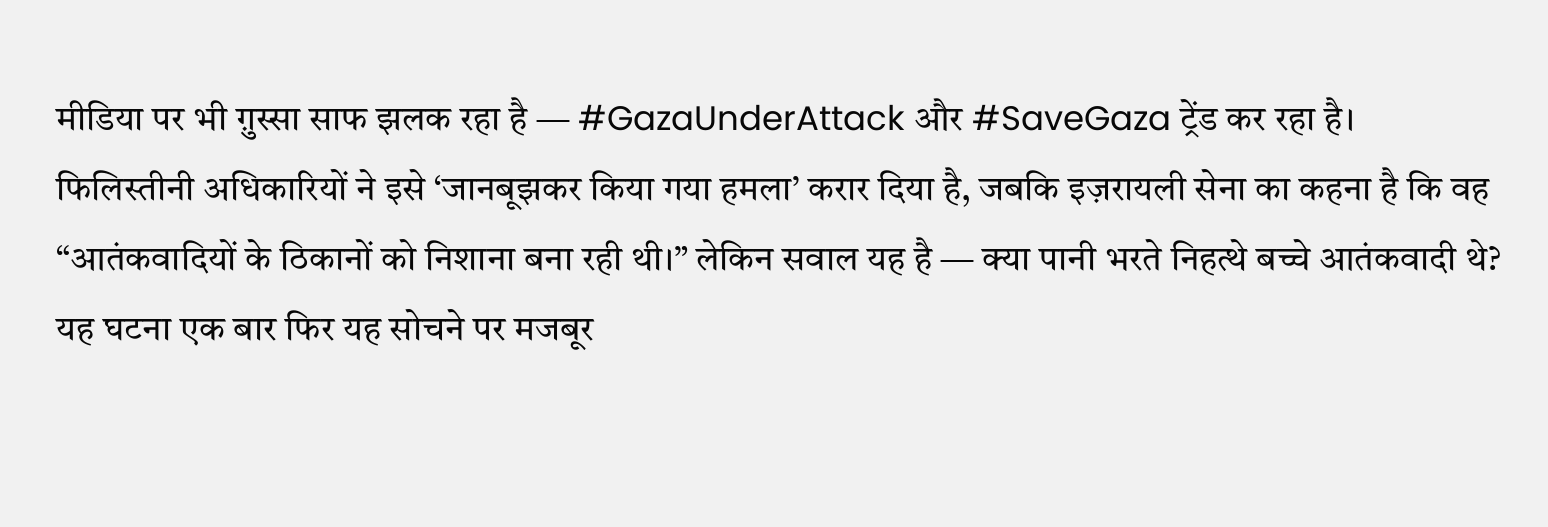मीडिया पर भी ग़ुस्सा साफ झलक रहा है — #GazaUnderAttack और #SaveGaza ट्रेंड कर रहा है।
फिलिस्तीनी अधिकारियों ने इसे ‘जानबूझकर किया गया हमला’ करार दिया है, जबकि इज़रायली सेना का कहना है कि वह “आतंकवादियों के ठिकानों को निशाना बना रही थी।” लेकिन सवाल यह है — क्या पानी भरते निहत्थे बच्चे आतंकवादी थे?
यह घटना एक बार फिर यह सोचने पर मजबूर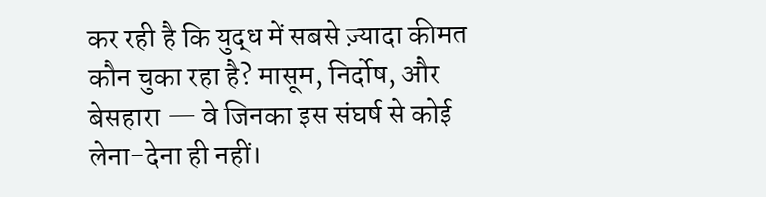कर रही है कि युद्ध में सबसे ज़्यादा कीमत कौन चुका रहा है? मासूम, निर्दोष, और बेसहारा — वे जिनका इस संघर्ष से कोई लेना-देना ही नहीं।